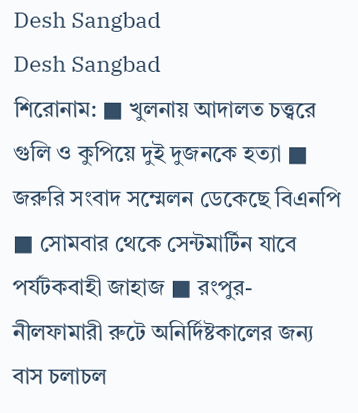Desh Sangbad
Desh Sangbad
শিরোনাম: ■ খুলনায় আদালত চত্ত্বরে গুলি ও কুপিয়ে দুই দুজনকে হত্যা ■ জরুরি সংবাদ সম্মেলন ডেকেছে বিএনপি ■ সোমবার থেকে সেন্টমার্টিন যাবে পর্যটকবাহী জাহাজ ■ রংপুর-নীলফামারী রুটে অনির্দিষ্টকালের জন্য বাস চলাচল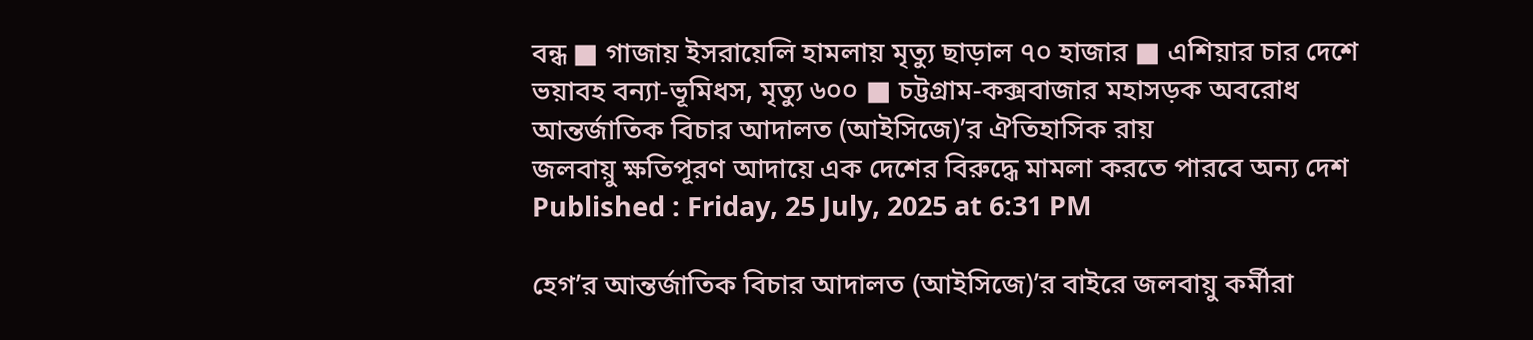বন্ধ ■ গাজায় ইসরায়েলি হামলায় মৃত্যু ছাড়াল ৭০ হাজার ■ এশিয়ার চার দেশে ভয়াবহ বন্যা-ভূমিধস, মৃত্যু ৬০০ ■ চট্টগ্রাম-কক্সবাজার মহাসড়ক অবরোধ
আন্তর্জাতিক বিচার আদালত (আইসিজে)’র ঐতিহাসিক রায়
জলবায়ু ক্ষতিপূরণ আদায়ে এক দেশের বিরুদ্ধে মামলা করতে পারবে অন্য দেশ
Published : Friday, 25 July, 2025 at 6:31 PM

হেগ’র আন্তর্জাতিক বিচার আদালত (আইসিজে)’র বাইরে জলবায়ু কর্মীরা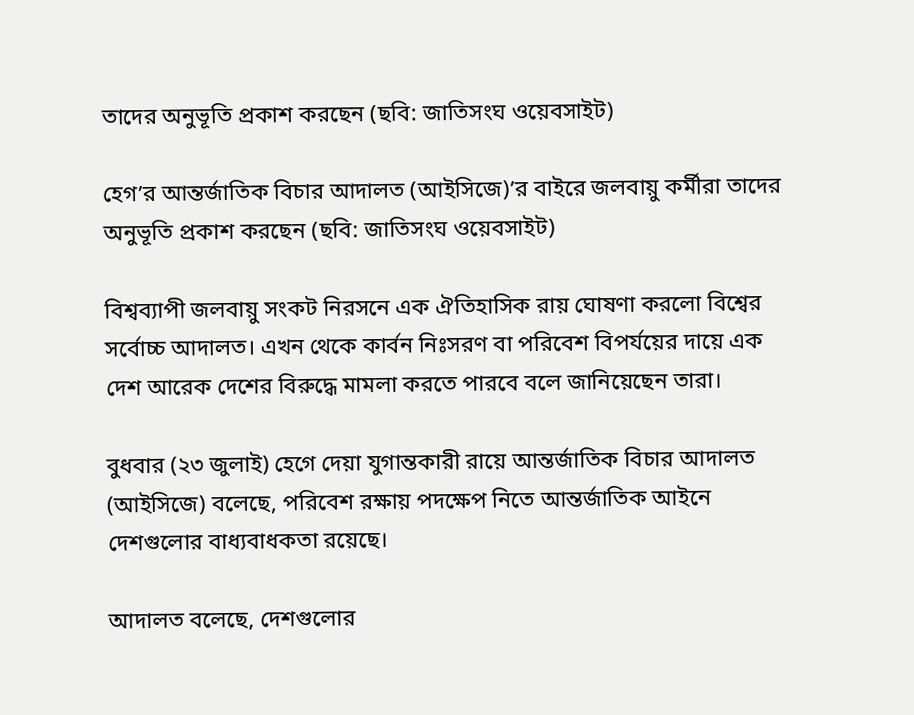তাদের অনুভূতি প্রকাশ করছেন (ছবি: জাতিসংঘ ওয়েবসাইট)

হেগ’র আন্তর্জাতিক বিচার আদালত (আইসিজে)’র বাইরে জলবায়ু কর্মীরা তাদের অনুভূতি প্রকাশ করছেন (ছবি: জাতিসংঘ ওয়েবসাইট)

বিশ্বব্যাপী জলবায়ু সংকট নিরসনে এক ঐতিহাসিক রায় ঘোষণা করলো বিশ্বের সর্বোচ্চ আদালত। এখন থেকে কার্বন নিঃসরণ বা পরিবেশ বিপর্যয়ের দায়ে এক দেশ আরেক দেশের বিরুদ্ধে মামলা করতে পারবে বলে জানিয়েছেন তারা।

বুধবার (২৩ জুলাই) হেগে দেয়া যুগান্তকারী রায়ে আন্তর্জাতিক বিচার আদালত (আইসিজে) বলেছে, পরিবেশ রক্ষায় পদক্ষেপ নিতে আন্তর্জাতিক আইনে দেশগুলোর বাধ্যবাধকতা রয়েছে।

আদালত বলেছে, দেশগুলোর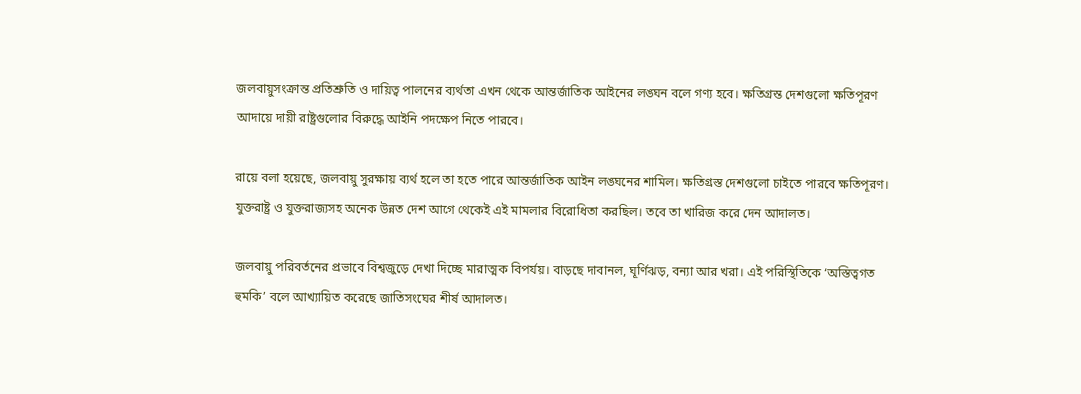জলবায়ুসংক্রান্ত প্রতিশ্রুতি ও দায়িত্ব পালনের ব্যর্থতা এখন থেকে আন্তর্জাতিক আইনের লঙ্ঘন বলে গণ্য হবে। ক্ষতিগ্রস্ত দেশগুলো ক্ষতিপূরণ আদায়ে দায়ী রাষ্ট্রগুলোর বিরুদ্ধে আইনি পদক্ষেপ নিতে পারবে।

রায়ে বলা হয়েছে, জলবায়ু সুরক্ষায় ব্যর্থ হলে তা হতে পারে আন্তর্জাতিক আইন লঙ্ঘনের শামিল। ক্ষতিগ্রস্ত দেশগুলো চাইতে পারবে ক্ষতিপূরণ। যুক্তরাষ্ট্র ও যুক্তরাজ্যসহ অনেক উন্নত দেশ আগে থেকেই এই মামলার বিরোধিতা করছিল। তবে তা খারিজ করে দেন আদালত।

জলবায়ু পরিবর্তনের প্রভাবে বিশ্বজুড়ে দেখা দিচ্ছে মারাত্মক বিপর্যয়। বাড়ছে দাবানল, ঘূর্ণিঝড়, বন্যা আর খরা। এই পরিস্থিতিকে ‘অস্তিত্বগত হুমকি’ বলে আখ্যায়িত করেছে জাতিসংঘের শীর্ষ আদালত।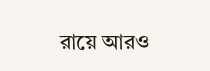রায়ে আরও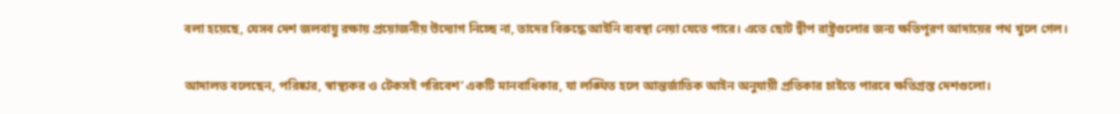বলা হয়েছে, যেসব দেশ জলবায়ু রক্ষায় প্রয়োজনীয় উদ্যোগ নিচ্ছে না, তাদের বিরুদ্ধে আইনি ব্যবস্থা নেয়া যেতে পারে। এতে ছোট দ্বীপ রাষ্ট্রগুলোর জন্য ক্ষতিপূরণ আদায়ের পথ খুলে গেল।

আদালত বলেছেন, পরিষ্কার, স্বাস্থ্যকর ও টেকসই পরিবেশ’ একটি মানবাধিকার, যা লঙ্ঘিত হলে আন্তর্জাতিক আইন অনুযায়ী প্রতিকার চাইতে পারবে ক্ষতিগ্রস্ত দেশগুলো।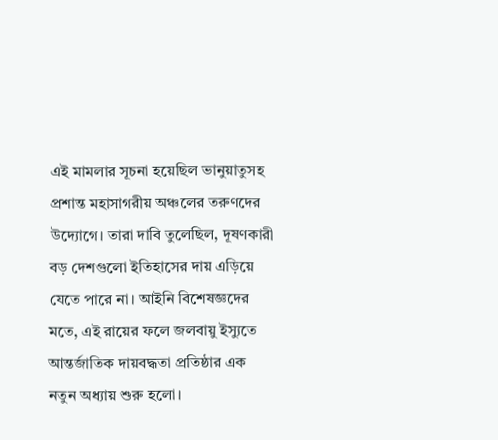এই মামলার সূচনা হয়েছিল ভানুয়াতুসহ প্রশান্ত মহাসাগরীয় অঞ্চলের তরুণদের উদ্যোগে। তারা দাবি তুলেছিল, দূষণকারী বড় দেশগুলো ইতিহাসের দায় এড়িয়ে যেতে পারে না। আইনি বিশেষজ্ঞদের মতে, এই রায়ের ফলে জলবায়ু ইস্যুতে আন্তর্জাতিক দায়বদ্ধতা প্রতিষ্ঠার এক নতুন অধ্যায় শুরু হলো।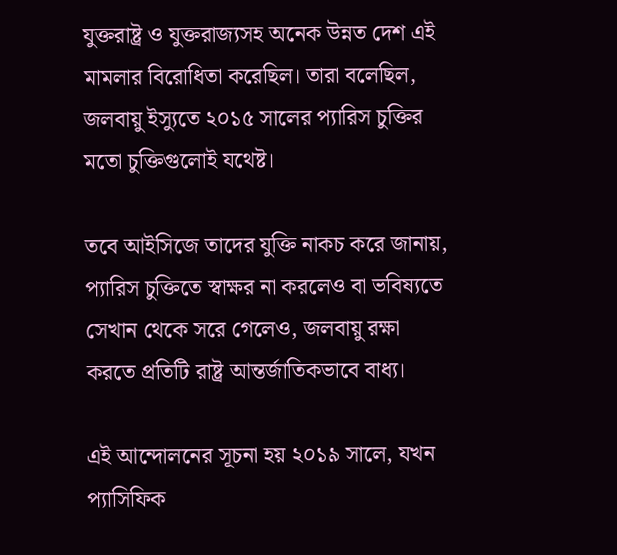যুক্তরাষ্ট্র ও যুক্তরাজ্যসহ অনেক উন্নত দেশ এই মামলার বিরোধিতা করেছিল। তারা বলেছিল, জলবায়ু ইস্যুতে ২০১৫ সালের প্যারিস চুক্তির মতো চুক্তিগুলোই যথেষ্ট।

তবে আইসিজে তাদের যুক্তি নাকচ করে জানায়, প্যারিস চুক্তিতে স্বাক্ষর না করলেও বা ভবিষ্যতে সেখান থেকে সরে গেলেও, জলবায়ু রক্ষা করতে প্রতিটি রাষ্ট্র আন্তর্জাতিকভাবে বাধ্য।

এই আন্দোলনের সূচনা হয় ২০১৯ সালে, যখন প্যাসিফিক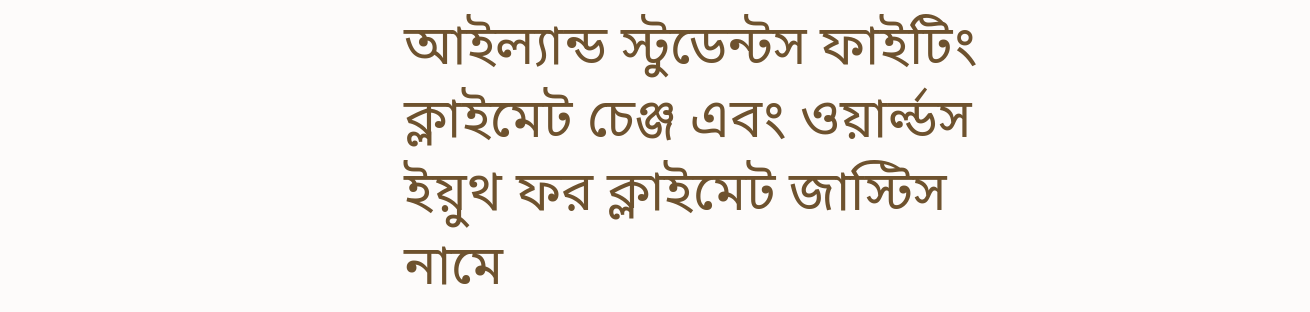আইল্যান্ড স্টুডেন্টস ফাইটিং ক্লাইমেট চেঞ্জ এবং ওয়ার্ল্ডস ইয়ুথ ফর ক্লাইমেট জাস্টিস নামে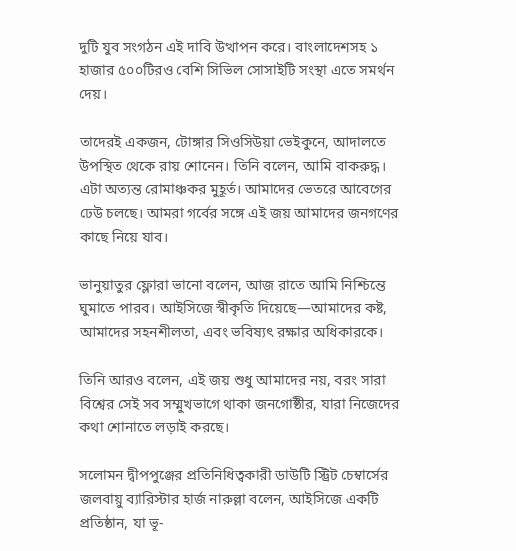দুটি যুব সংগঠন এই দাবি উত্থাপন করে। বাংলাদেশসহ ১ হাজার ৫০০টিরও বেশি সিভিল সোসাইটি সংস্থা এতে সমর্থন দেয়।

তাদেরই একজন, টোঙ্গার সিওসিউয়া ভেইকুনে, আদালতে উপস্থিত থেকে রায় শোনেন। তিনি বলেন, আমি বাকরুদ্ধ। এটা অত্যন্ত রোমাঞ্চকর মুহূর্ত। আমাদের ভেতরে আবেগের ঢেউ চলছে। আমরা গর্বের সঙ্গে এই জয় আমাদের জনগণের কাছে নিয়ে যাব।

ভানুয়াতুর ফ্লোরা ভানো বলেন, আজ রাতে আমি নিশ্চিন্তে ঘুমাতে পারব। আইসিজে স্বীকৃতি দিয়েছে—আমাদের কষ্ট, আমাদের সহনশীলতা, এবং ভবিষ্যৎ রক্ষার অধিকারকে।

তিনি আরও বলেন, এই জয় শুধু আমাদের নয়, বরং সারা বিশ্বের সেই সব সম্মুখভাগে থাকা জনগোষ্ঠীর, যারা নিজেদের কথা শোনাতে লড়াই করছে।

সলোমন দ্বীপপুঞ্জের প্রতিনিধিত্বকারী ডাউটি স্ট্রিট চেম্বার্সের জলবায়ু ব্যারিস্টার হার্জ নারুল্লা বলেন, আইসিজে একটি প্রতিষ্ঠান, যা ভূ-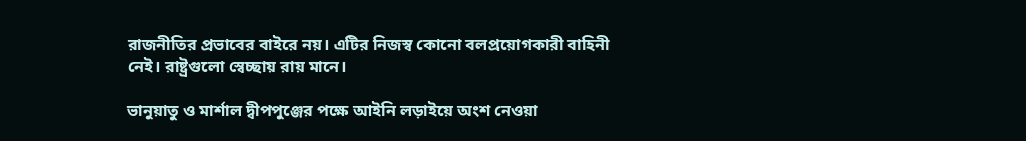রাজনীতির প্রভাবের বাইরে নয়। এটির নিজস্ব কোনো বলপ্রয়োগকারী বাহিনী নেই। রাষ্ট্রগুলো স্বেচ্ছায় রায় মানে।

ভানুয়াতু ও মার্শাল দ্বীপপুঞ্জের পক্ষে আইনি লড়াইয়ে অংশ নেওয়া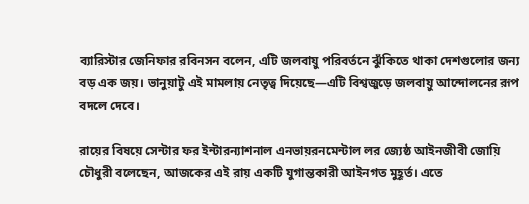ব্যারিস্টার জেনিফার রবিনসন বলেন, এটি জলবায়ু পরিবর্তনে ঝুঁকিতে থাকা দেশগুলোর জন্য বড় এক জয়। ভানুয়াটু এই মামলায় নেতৃত্ব দিয়েছে—এটি বিশ্বজুড়ে জলবায়ু আন্দোলনের রূপ বদলে দেবে।

রায়ের বিষয়ে সেন্টার ফর ইন্টারন্যাশনাল এনভায়রনমেন্টাল লর জ্যেষ্ঠ আইনজীবী জোয়ি চৌধুরী বলেছেন, আজকের এই রায় একটি যুগান্তকারী আইনগত মুহূর্ত। এতে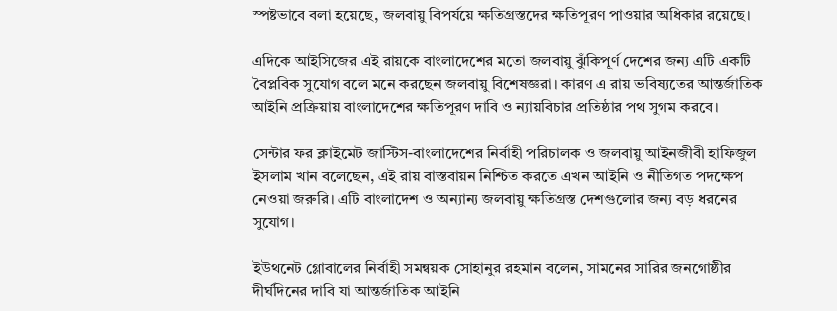স্পষ্টভাবে বলা হয়েছে, জলবায়ু বিপর্যয়ে ক্ষতিগ্রস্তদের ক্ষতিপূরণ পাওয়ার অধিকার রয়েছে।

এদিকে আইসিজের এই রায়কে বাংলাদেশের মতো জলবায়ু ঝুঁকিপূর্ণ দেশের জন্য এটি একটি বৈপ্লবিক সুযোগ বলে মনে করছেন জলবায়ু বিশেষজ্ঞরা। কারণ এ রায় ভবিষ্যতের আন্তর্জাতিক আইনি প্রক্রিয়ায় বাংলাদেশের ক্ষতিপূরণ দাবি ও ন্যায়বিচার প্রতিষ্ঠার পথ সুগম করবে।

সেন্টার ফর ক্লাইমেট জাস্টিস-বাংলাদেশের নির্বাহী পরিচালক ও জলবায়ু আইনজীবী হাফিজুল ইসলাম খান বলেছেন, এই রায় বাস্তবায়ন নিশ্চিত করতে এখন আইনি ও নীতিগত পদক্ষেপ নেওয়া জরুরি। এটি বাংলাদেশ ও অন্যান্য জলবায়ু ক্ষতিগ্রস্ত দেশগুলোর জন্য বড় ধরনের সুযোগ।

ইউথনেট গ্লোবালের নির্বাহী সমন্বয়ক সোহানুর রহমান বলেন, সামনের সারির জনগোষ্ঠীর দীর্ঘদিনের দাবি যা আন্তর্জাতিক আইনি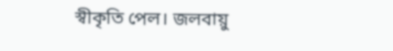স্বীকৃতি পেল। জলবায়ু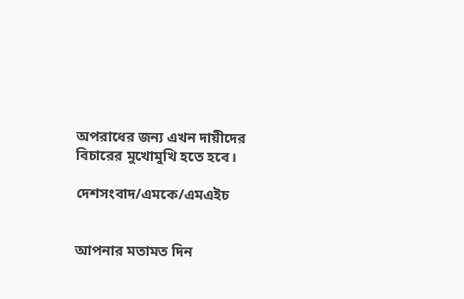অপরাধের জন্য এখন দায়ীদের বিচারের মুখোমুখি হতে হবে।

দেশসংবাদ/এমকে/এমএইচ


আপনার মতামত দিন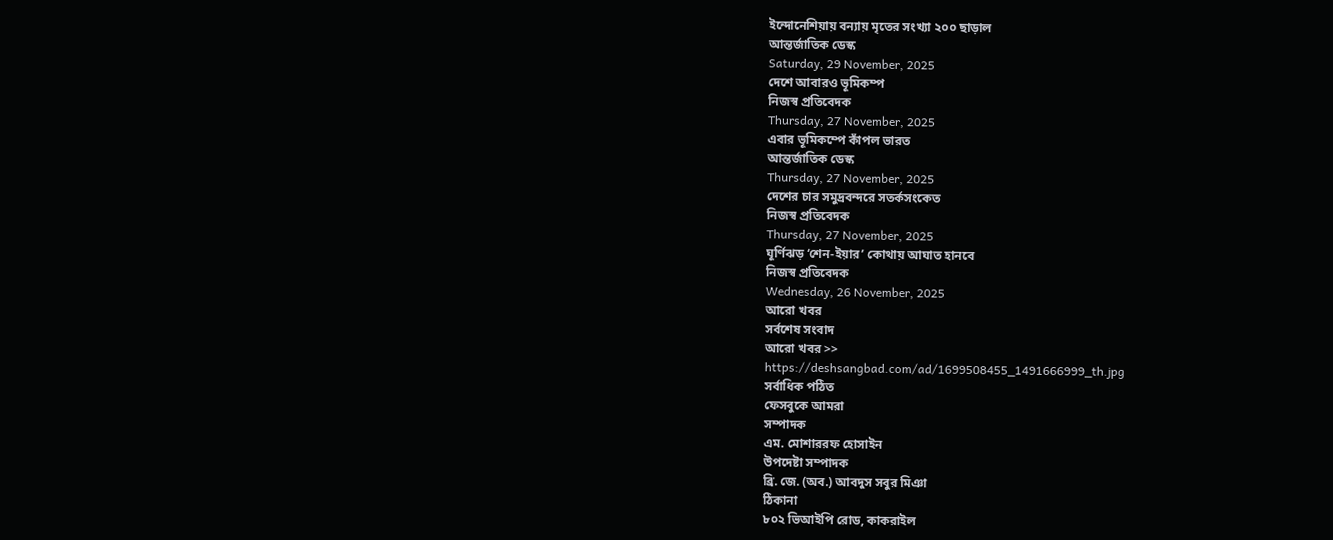ইন্দোনেশিয়ায় বন্যায় মৃতের সংখ্যা ২০০ ছাড়াল
আন্তর্জাতিক ডেস্ক
Saturday, 29 November, 2025
দেশে আবারও ভূমিকম্প
নিজস্ব প্রতিবেদক
Thursday, 27 November, 2025
এবার ভূমিকম্পে কাঁপল ভারত
আন্তর্জাতিক ডেস্ক
Thursday, 27 November, 2025
দেশের চার সমুদ্রবন্দরে সতর্কসংকেত
নিজস্ব প্রতিবেদক
Thursday, 27 November, 2025
ঘূর্ণিঝড় ‘শেন-ইয়ার’ কোথায় আঘাত হানবে
নিজস্ব প্রতিবেদক
Wednesday, 26 November, 2025
আরো খবর
সর্বশেষ সংবাদ
আরো খবর >>
https://deshsangbad.com/ad/1699508455_1491666999_th.jpg
সর্বাধিক পঠিত
ফেসবুকে আমরা
সম্পাদক
এম. মোশাররফ হোসাইন
উপদেষ্টা সম্পাদক
ব্রি. জে. (অব.) আবদুস সবুর মিঞা
ঠিকানা
৮০২ ভিআইপি রোড, কাকরাইল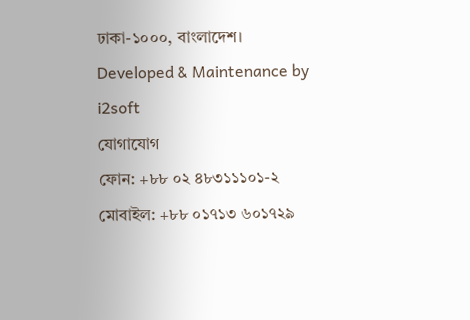ঢাকা-১০০০, বাংলাদেশ।
Developed & Maintenance by i2soft
যোগাযোগ
ফোন: +৮৮ ০২ ৪৮৩১১১০১-২
মোবাইল: +৮৮ ০১৭১৩ ৬০১৭২৯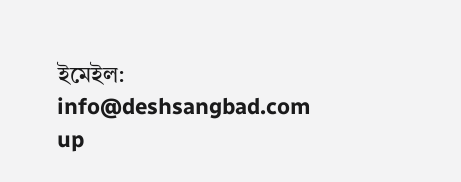ইমেইল: info@deshsangbad.com
up